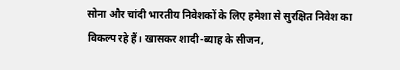सोना और चांदी भारतीय निवेशकों के लिए हमेशा से सुरक्षित निवेश का विकल्प रहे हैं। खासकर शादी-ब्याह के सीजन,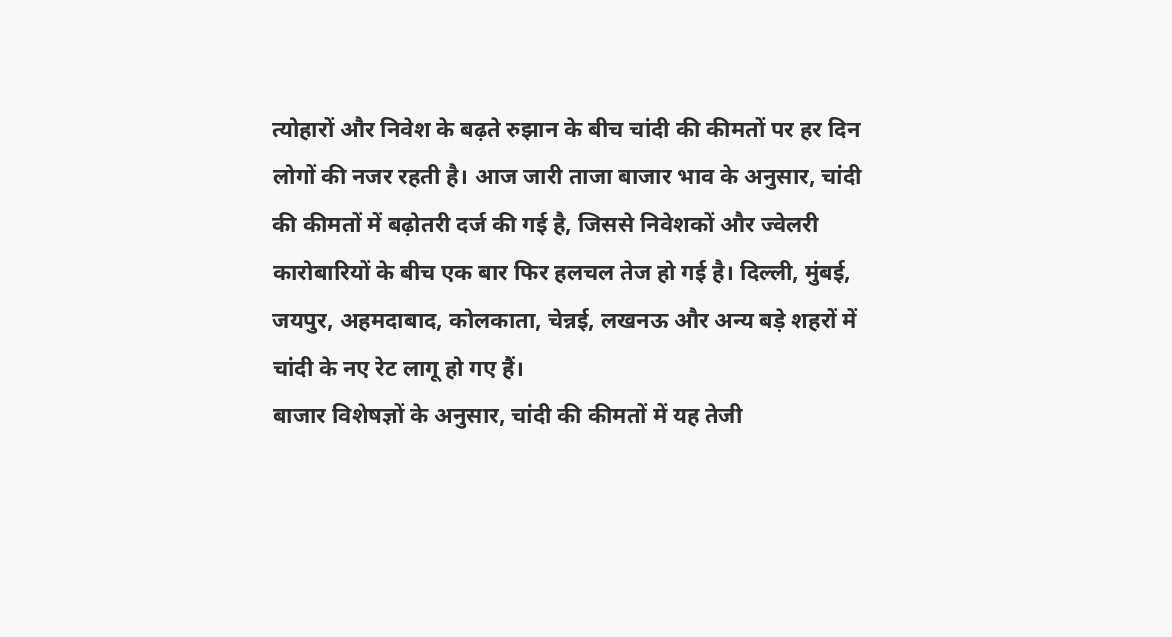त्योहारों और निवेश के बढ़ते रुझान के बीच चांदी की कीमतों पर हर दिन लोगों की नजर रहती है। आज जारी ताजा बाजार भाव के अनुसार, चांदी की कीमतों में बढ़ोतरी दर्ज की गई है, जिससे निवेशकों और ज्वेलरी कारोबारियों के बीच एक बार फिर हलचल तेज हो गई है। दिल्ली, मुंबई, जयपुर, अहमदाबाद, कोलकाता, चेन्नई, लखनऊ और अन्य बड़े शहरों में चांदी के नए रेट लागू हो गए हैं।
बाजार विशेषज्ञों के अनुसार, चांदी की कीमतों में यह तेजी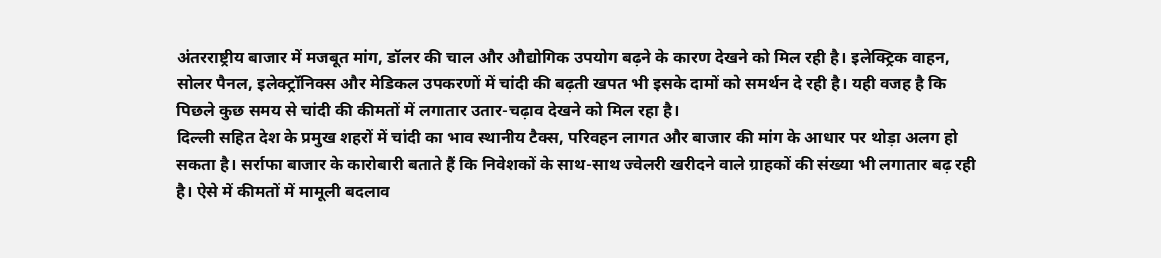अंतरराष्ट्रीय बाजार में मजबूत मांग, डॉलर की चाल और औद्योगिक उपयोग बढ़ने के कारण देखने को मिल रही है। इलेक्ट्रिक वाहन, सोलर पैनल, इलेक्ट्रॉनिक्स और मेडिकल उपकरणों में चांदी की बढ़ती खपत भी इसके दामों को समर्थन दे रही है। यही वजह है कि पिछले कुछ समय से चांदी की कीमतों में लगातार उतार-चढ़ाव देखने को मिल रहा है।
दिल्ली सहित देश के प्रमुख शहरों में चांदी का भाव स्थानीय टैक्स, परिवहन लागत और बाजार की मांग के आधार पर थोड़ा अलग हो सकता है। सर्राफा बाजार के कारोबारी बताते हैं कि निवेशकों के साथ-साथ ज्वेलरी खरीदने वाले ग्राहकों की संख्या भी लगातार बढ़ रही है। ऐसे में कीमतों में मामूली बदलाव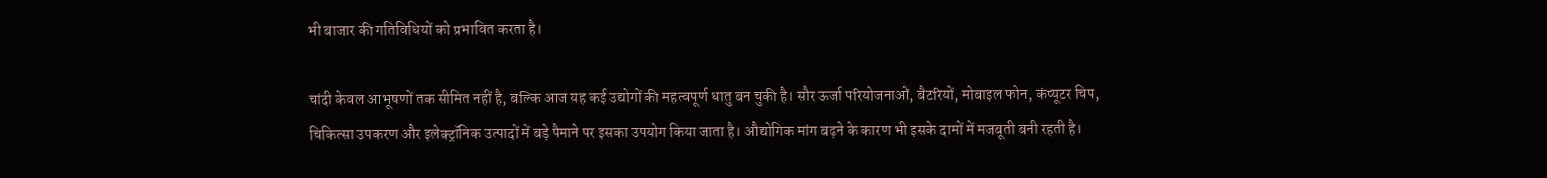भी बाजार की गतिविधियों को प्रभावित करता है।

चांदी केवल आभूषणों तक सीमित नहीं है, बल्कि आज यह कई उद्योगों की महत्वपूर्ण धातु बन चुकी है। सौर ऊर्जा परियोजनाओं, बैटरियों, मोबाइल फोन, कंप्यूटर चिप, चिकित्सा उपकरण और इलेक्ट्रॉनिक उत्पादों में बड़े पैमाने पर इसका उपयोग किया जाता है। औद्योगिक मांग बढ़ने के कारण भी इसके दामों में मजबूती बनी रहती है।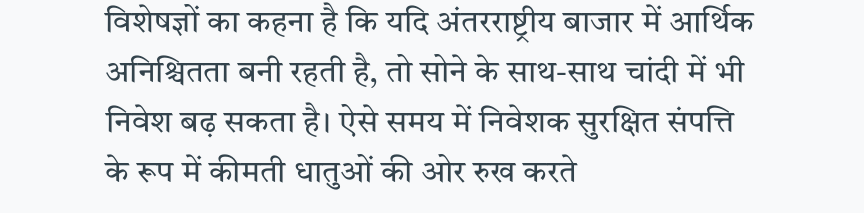विशेषज्ञों का कहना है कि यदि अंतरराष्ट्रीय बाजार में आर्थिक अनिश्चितता बनी रहती है, तो सोने के साथ-साथ चांदी में भी निवेश बढ़ सकता है। ऐसे समय में निवेशक सुरक्षित संपत्ति के रूप में कीमती धातुओं की ओर रुख करते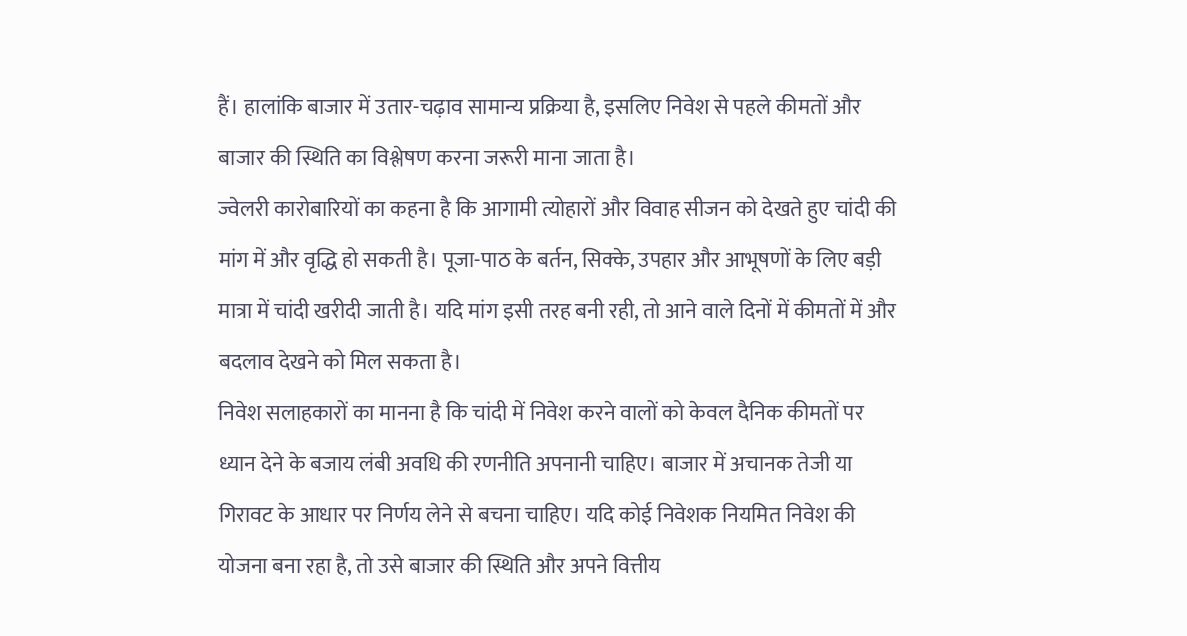हैं। हालांकि बाजार में उतार-चढ़ाव सामान्य प्रक्रिया है, इसलिए निवेश से पहले कीमतों और बाजार की स्थिति का विश्लेषण करना जरूरी माना जाता है।
ज्वेलरी कारोबारियों का कहना है कि आगामी त्योहारों और विवाह सीजन को देखते हुए चांदी की मांग में और वृद्धि हो सकती है। पूजा-पाठ के बर्तन, सिक्के, उपहार और आभूषणों के लिए बड़ी मात्रा में चांदी खरीदी जाती है। यदि मांग इसी तरह बनी रही, तो आने वाले दिनों में कीमतों में और बदलाव देखने को मिल सकता है।
निवेश सलाहकारों का मानना है कि चांदी में निवेश करने वालों को केवल दैनिक कीमतों पर ध्यान देने के बजाय लंबी अवधि की रणनीति अपनानी चाहिए। बाजार में अचानक तेजी या गिरावट के आधार पर निर्णय लेने से बचना चाहिए। यदि कोई निवेशक नियमित निवेश की योजना बना रहा है, तो उसे बाजार की स्थिति और अपने वित्तीय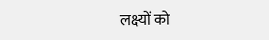लक्ष्यों को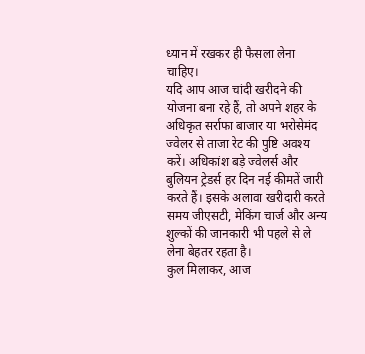ध्यान में रखकर ही फैसला लेना चाहिए।
यदि आप आज चांदी खरीदने की योजना बना रहे हैं, तो अपने शहर के अधिकृत सर्राफा बाजार या भरोसेमंद ज्वेलर से ताजा रेट की पुष्टि अवश्य करें। अधिकांश बड़े ज्वेलर्स और बुलियन ट्रेडर्स हर दिन नई कीमतें जारी करते हैं। इसके अलावा खरीदारी करते समय जीएसटी, मेकिंग चार्ज और अन्य शुल्कों की जानकारी भी पहले से ले लेना बेहतर रहता है।
कुल मिलाकर, आज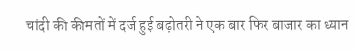चांदी की कीमतों में दर्ज हुई बढ़ोतरी ने एक बार फिर बाजार का ध्यान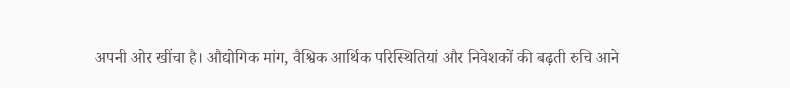अपनी ओर खींचा है। औद्योगिक मांग, वैश्विक आर्थिक परिस्थितियां और निवेशकों की बढ़ती रुचि आने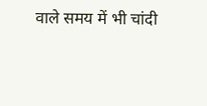वाले समय में भी चांदी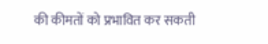की कीमतों को प्रभावित कर सकती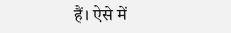हैं। ऐसे में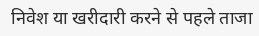निवेश या खरीदारी करने से पहले ताजा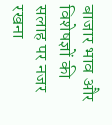बाजार भाव और विशेषज्ञों की सलाह पर नजर रखना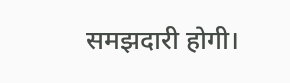समझदारी होगी।